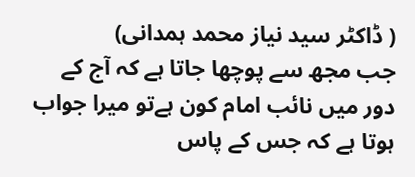( ڈاکٹر سید نیاز محمد ہمدانی)
جب مجھ سے پوچھا جاتا ہے کہ آج کے دور میں نائب امام کون ہےتو میرا جواب ہوتا ہے کہ جس کے پاس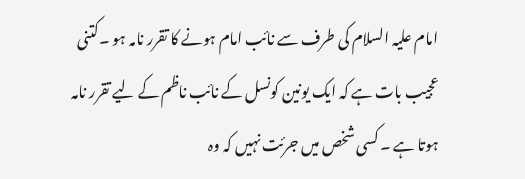امام علیہ السلام کی طرف سے نائب امام ہونے کا تقرر نامہ ہو ۔کتنی عجیب بات ہے کہ ایک یونین کونسل کے نائب ناظم کے لیے تقرر نامہ ہوتا ہے ۔ کسی شخص میں جرئت نہیں کہ وہ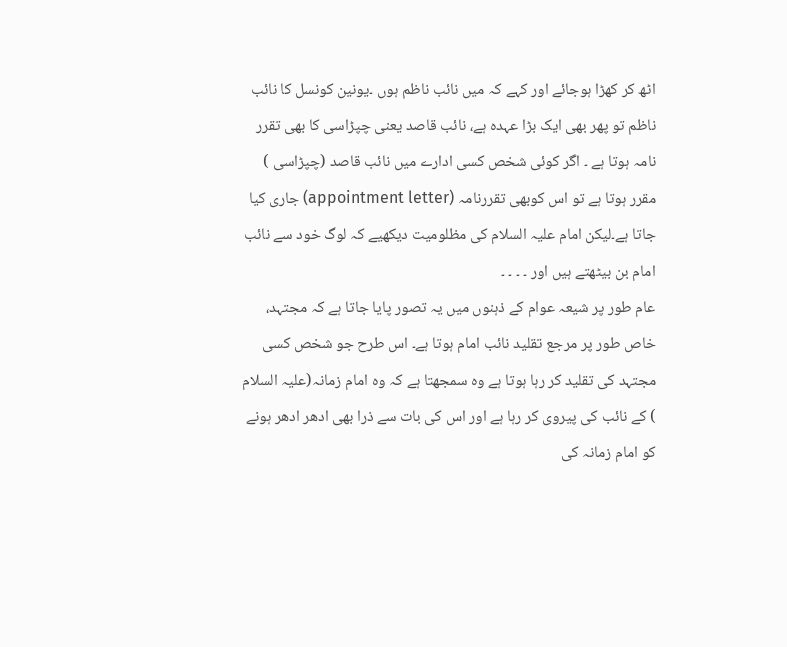اٹھ کر کھڑا ہوجائے اور کہے کہ میں نائب ناظم ہوں ۔یونین کونسل کا نائب ناظم تو پھر بھی ایک بڑا عہدہ ہے، نائب قاصد یعنی چپڑاسی کا بھی تقرر نامہ ہوتا ہے ۔ اگر کوئی شخص کسی ادارے میں نائب قاصد (چپڑاسی ) مقرر ہوتا ہے تو اس کوبھی تقررنامہ (appointment letter) جاری کیا جاتا ہے۔لیکن امام علیہ السلام کی مظلومیت دیکھیے کہ لوگ خود سے نائب امام بن بیٹھتے ہیں اور ۔ ۔ ۔ ۔
عام طور پر شیعہ عوام کے ذہنوں میں یہ تصور پایا جاتا ہے کہ مجتہد، خاص طور پر مرجع تقلید نائب امام ہوتا ہے۔ اس طرح جو شخص کسی مجتہد کی تقلید کر رہا ہوتا ہے وہ سمجھتا ہے کہ وہ امام زمانہ(علیہ السلام ) کے نائب کی پیروی کر رہا ہے اور اس کی بات سے ذرا بھی ادھر ادھر ہونے کو امام زمانہ کی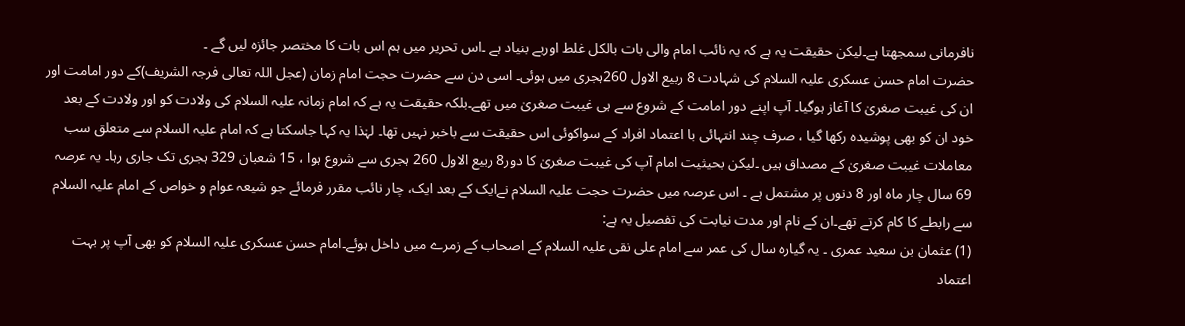نافرمانی سمجھتا ہے۔لیکن حقیقت یہ ہے کہ یہ نائب امام والی بات بالکل غلط اوربے بنیاد ہے ۔اس تحریر میں ہم اس بات کا مختصر جائزہ لیں گے ۔
حضرت امام حسن عسکری علیہ السلام کی شہادت 8 ربیع الاول 260ہجری میں ہوئی۔ اسی دن سے حضرت حجت امام زمان (عجل اللہ تعالی فرجہ الشریف)کے دور امامت اور ان کی غیبت صغریٰ کا آغاز ہوگیا۔ آپ اپنے دور امامت کے شروع سے ہی غیبت صغریٰ میں تھے۔بلکہ حقیقت یہ ہے کہ امام زمانہ علیہ السلام کی ولادت کو اور ولادت کے بعد خود ان کو بھی پوشیدہ رکھا گیا ، صرف چند انتہائی با اعتماد افراد کے سواکوئی اس حقیقت سے باخبر نہیں تھا۔ لہٰذا یہ کہا جاسکتا ہے کہ امام علیہ السلام سے متعلق سب معاملات غیبت صغریٰ کے مصداق ہیں ۔لیکن بحیثیت امام آپ کی غیبت صغریٰ کا دور8 ربیع الاول 260 ہجری سے شروع ہوا ، 15 شعبان 329 ہجری تک جاری رہا۔ یہ عرصہ 69 سال چار ماہ اور 8 دنوں پر مشتمل ہے ۔ اس عرصہ میں حضرت حجت علیہ السلام نےایک کے بعد ایک، چار نائب مقرر فرمائے جو شیعہ عوام و خواص کے امام علیہ السلام سے رابطے کا کام کرتے تھے۔ان کے نام اور مدت نیابت کی تفصیل یہ ہے:
(1) عثمان بن سعید عمری ۔ یہ گیارہ سال کی عمر سے امام علی نقی علیہ السلام کے اصحاب کے زمرے میں داخل ہوئے۔امام حسن عسکری علیہ السلام کو بھی آپ پر بہت اعتماد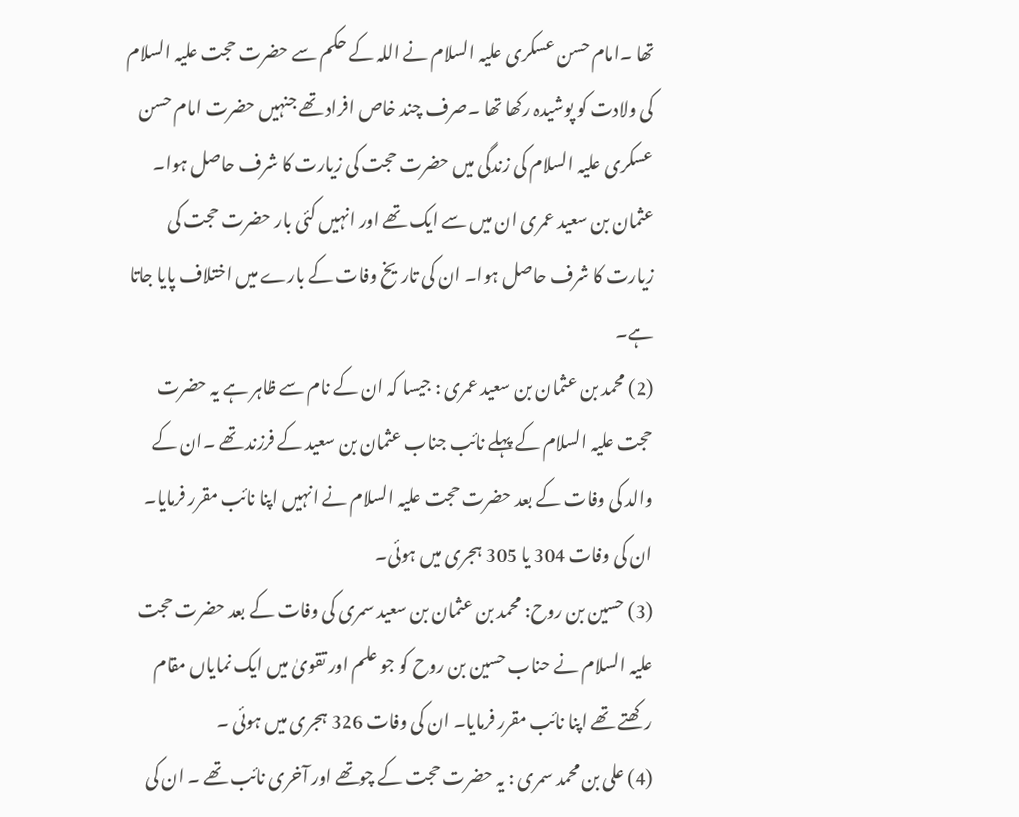تھا ۔امام حسن عسکری علیہ السلام نے اللہ کے حکم سے حضرت حجت علیہ السلام کی ولادت کو پوشیدہ رکھا تھا ۔صرف چند خاص افراد تھے جنہیں حضرت امام حسن عسکری علیہ السلام کی زندگی میں حضرت حجت کی زیارت کا شرف حاصل ہوا۔ عثمان بن سعید عمری ان میں سے ایک تھے اور انہیں کئی بار حضرت حجت کی زیارت کا شرف حاصل ہوا۔ ان کی تاریخ وفات کے بارے میں اختلاف پایا جاتا ہے۔
(2) محمد بن عثمان بن سعید عمری : جیسا کہ ان کے نام سے ظاہر ہے یہ حضرت حجت علیہ السلام کے پہلے نائب جناب عثمان بن سعید کے فرزند تھے ۔ان کے والد کی وفات کے بعد حضرت حجت علیہ السلام نے انہیں اپنا نائب مقرر فرمایا۔ ان کی وفات 304 یا 305 ہجری میں ہوئی۔
(3) حسین بن روح: محمد بن عثمان بن سعید سمری کی وفات کے بعد حضرت حجت علیہ السلام نے حناب حسین بن روح کو جو علم اور تقویٰ میں ایک نمایاں مقام رکھتے تھے اپنا نائب مقرر فرمایا۔ ان کی وفات 326 ہجری میں ہوئی ۔
(4) علی بن محمد سمری : یہ حضرت حجت کے چوتھے اور آخری نائب تھے ۔ ان کی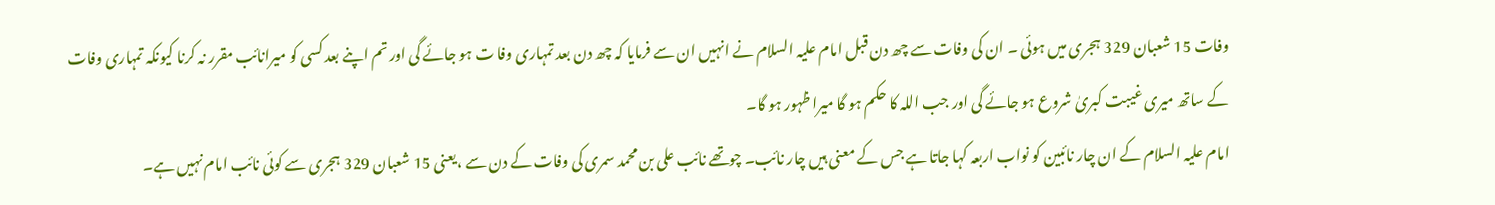وفات 15 شعبان 329 ہجری میں ہوئی ۔ ان کی وفات سے چھ دن قبل امام علیہ السلام نے انہیں ان سے فرمایا کہ چھ دن بعد تمہاری وفا ت ہو جائے گی اور تم اپنے بعد کسی کو میرانائب مقرر نہ کرنا کیونکہ تمہاری وفات کے ساتھ میری غیبت کبریٰ شروع ہو جائے گی اور جب اللہ کا حکم ہو گا میرا ظہور ہو گا۔
امام علیہ السلام کے ان چار نائبین کو نواب اربعہ کہا جاتا ہے جس کے معنی ہیں چار نائب۔ چوتھے نائب علی بن محمد سمری کی وفات کے دن سے ،یعنی 15 شعبان 329 ہجری سے کوئی نائب امام نہیں ہے۔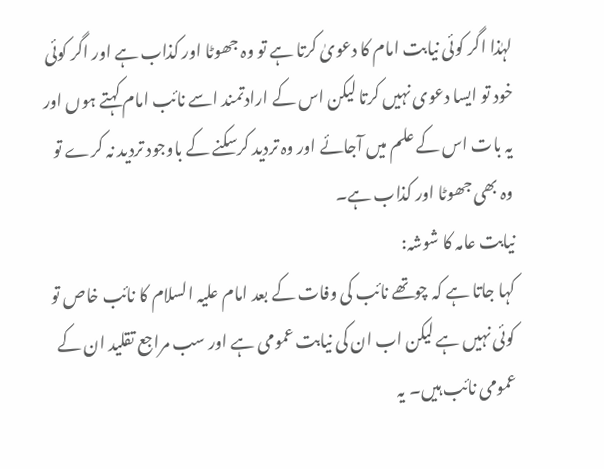لہٰذا اگر کوئی نیابت امام کا دعویٰ کرتا ہے تو وہ جھوٹا اور کذاب ہے اور اگر کوئی خود تو ایسا دعوی نہیں کرتا لیکن اس کے ارادتمند اسے نائب امام کہتے ہوں اور یہ بات اس کے علم میں آجائے اور وہ تردید کرسکنے کے باوجود تردید نہ کرے تو وہ بھی جھوٹا اور کذاب ہے۔
نیابت عامہ کا شوشہ:
کہا جاتا ہے کہ چوتھے نائب کی وفات کے بعد امام علیہ السلام کا نائب خاص تو کوئی نہیں ہے لیکن اب ان کی نیابت عمومی ہے اور سب مراجع تقلید ان کے عمومی نائب ہیں۔ یہ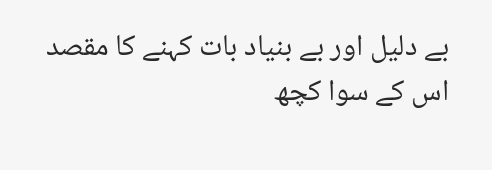بے دلیل اور بے بنیاد بات کہنے کا مقصد اس کے سوا کچھ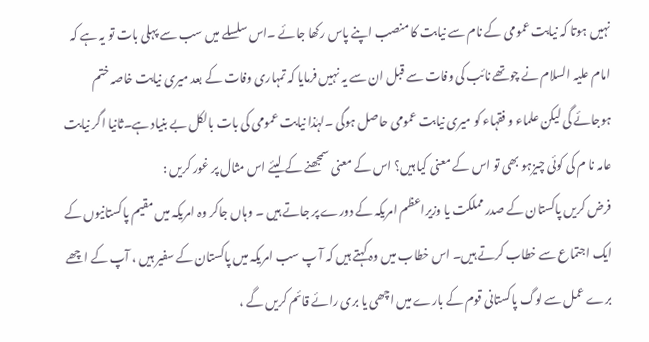نہیں ہوتا کہ نیابت عمومی کے نام سے نیابت کا منصب اپنے پاس رکھا جائے ۔اس سلسلے میں سب سے پہلی بات تو یہ ہے کہ امام علیہ السلام نے چوتھے نائب کی وفات سے قبل ان سے یہ نہیں فرمایا کہ تمہاری وفات کے بعد میری نیابت خاصہ ختم ہوجائے گی لیکن علماء و فقہاء کو میری نیابت عمومی حاصل ہوگی ۔لہٰذا نیابت عمومی کی بات بالکل بے بنیاد ہے۔ثانیا اگر نیابت عامہ نا م کی کوئی چیزہو بھی تو اس کے معنی کیا ہیں؟ اس کے معنی سمجھنے کے لیئے اس مثال پر غور کریں :
فرض کریں پاکستان کے صدر مملکت یا وزیراعظم امریکہ کے دورے پر جاتے ہیں ۔ وہاں جاکر وہ امریکہ میں مقیم پاکستانیوں کے ایک اجتماع سے خطاب کرتے ہیں۔ اس خطاب میں وہ کہتے ہیں کہ آ پ سب امریکہ میں پاکستان کے سفیر ہیں ، آپ کے اچھے برے عمل سے لوگ پاکستانی قوم کے بارے میں اچھی یا بری رائے قائم کریں گے ،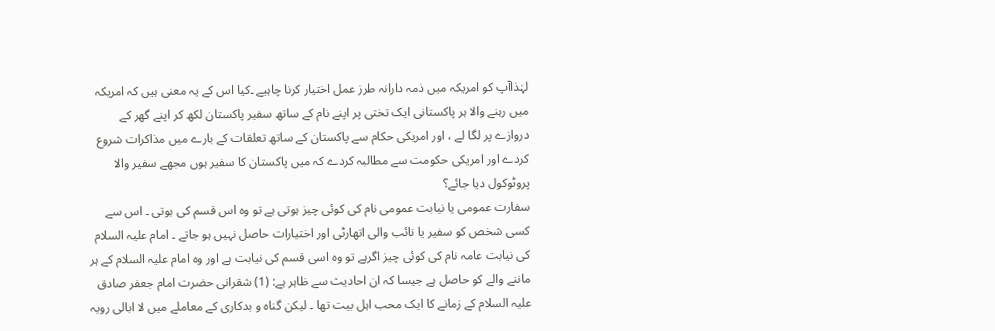لہٰذاآپ کو امریکہ میں ذمہ دارانہ طرز عمل اختیار کرنا چاہیے ۔کیا اس کے یہ معنی ہیں کہ امریکہ میں رہنے والا ہر پاکستانی ایک تختی پر اپنے نام کے ساتھ سفیر پاکستان لکھ کر اپنے گھر کے دروازے پر لگا لے ، اور امریکی حکام سے پاکستان کے ساتھ تعلقات کے بارے میں مذاکرات شروع کردے اور امریکی حکومت سے مطالبہ کردے کہ میں پاکستان کا سفیر ہوں مجھے سفیر والا پروٹوکول دیا جائے؟
سفارت عمومی یا نیابت عمومی نام کی کوئی چیز ہوتی ہے تو وہ اس قسم کی ہوتی ۔ اس سے کسی شخص کو سفیر یا نائب والی اتھارٹی اور اختیارات حاصل نہیں ہو جاتے ۔ امام علیہ السلام کی نیابت عامہ نام کی کوئی چیز اگرہے تو وہ اسی قسم کی نیابت ہے اور وہ امام علیہ السلام کے ہر ماننے والے کو حاصل ہے جیسا کہ ان احادیث سے ظاہر ہے: (1) شقرانی حضرت امام جعفر صادق علیہ السلام کے زمانے کا ایک محب اہل بیت تھا ۔ لیکن گناہ و بدکاری کے معاملے میں لا ابالی رویہ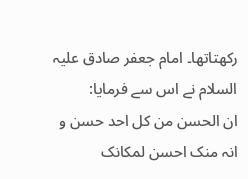رکھتاتھا۔ امام جعفر صادق علیہ السلام نے اس سے فرمایا:
ان الحسن من کل احد حسن و انہ منک احسن لمکانک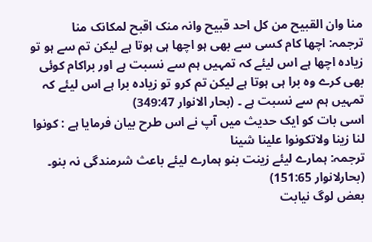منا وان القبیح من کل احد قبیح وانہ منک اقبح لمکانک منا
ترجمہ: اچھا کام کسی سے بھی ہو اچھا ہی ہوتا ہے لیکن تم سے ہو تو زیادہ اچھا ہے اس لیئے کہ تمہیں ہم سے نسبت ہے اور براکام کوئی بھی کرے وہ برا ہی ہوتا ہے لیکن تم کرو تو زیادہ برا ہے اس لیئے کہ تمہیں ہم سے نسبت ہے ۔ (بحار الانوار 349:47)
اسی بات کو ایک حدیث میں آپ نے اس طرح بیان فرمایا ہے : کونوا لنا زینا ولاتکونوا علینا شینا
ترجمہ: ہمارے لیئے زینت بنو ہمارے لیئے باعث شرمندگی نہ بنو۔ (بحارلانوار 151:65)
بعض لوگ نیابت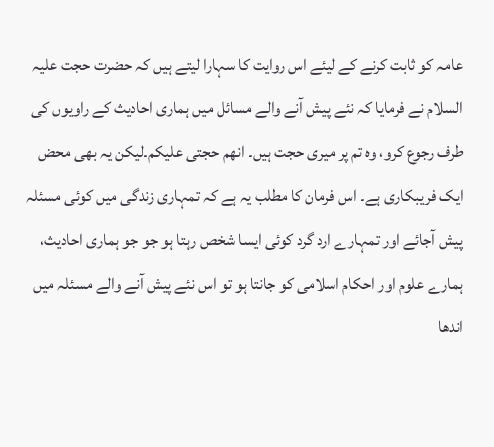عامہ کو ثابت کرنے کے لیئے اس روایت کا سہارا لیتے ہیں کہ حضرت حجت علیہ السلام نے فرمایا کہ نئے پیش آنے والے مسائل میں ہماری احادیث کے راویوں کی طرف رجوع کرو، وہ تم پر میری حجت ہیں۔ انھم حجتی علیکم۔لیکن یہ بھی محض ایک فریبکاری ہے۔ اس فرمان کا مطلب یہ ہے کہ تمہاری زندگی میں کوئی مسئلہ پیش آجائے اور تمہارے ارد گرد کوئی ایسا شخص رہتا ہو جو جو ہماری احادیث، ہمارے علوم اور احکام اسلامی کو جانتا ہو تو اس نئے پیش آنے والے مسئلہ میں اندھا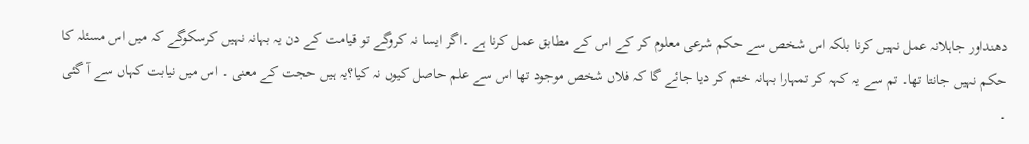دھنداور جاہلانہ عمل نہیں کرنا بلکہ اس شخص سے حکم شرعی معلوم کر کے اس کے مطابق عمل کرنا ہے ۔اگر ایسا نہ کروگے تو قیامت کے دن یہ بہانہ نہیں کرسکوگے کہ میں اس مسئلہ کا حکم نہیں جانتا تھا۔ تم سے یہ کہہ کر تمہارا بہانہ ختم کر دیا جائے گا کہ فلاں شخص موجود تھا اس سے علم حاصل کیوں نہ کیا؟یہ ہیں حجت کے معنی ۔ اس میں نیابت کہاں سے آ گئی ۔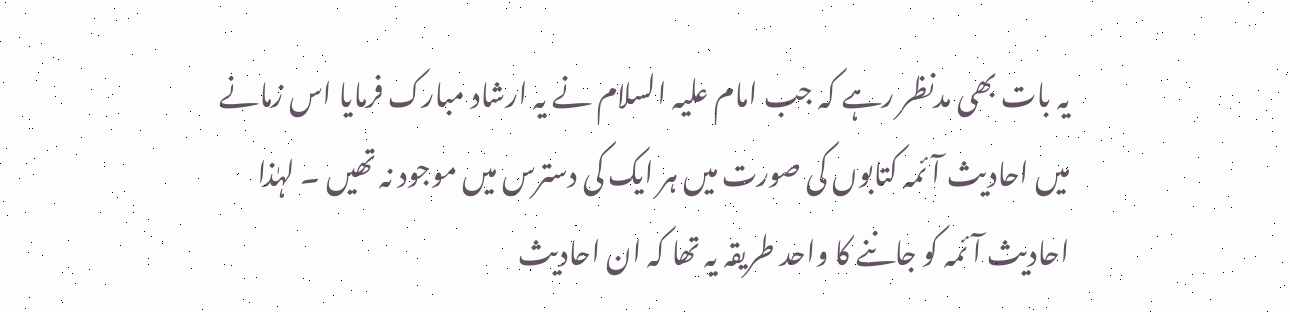یہ بات بھی مدنظر رہے کہ جب امام علیہ السلام نے یہ ارشاد مبارک فرمایا اس زمانے میں احادیث آئمہ کتابوں کی صورت میں ہر ایک کی دسترس میں موجود نہ تھیں ۔ لہٰذا احادیث آئمہ کو جاننے کا واحد طریقہ یہ تھا کہ ان احادیث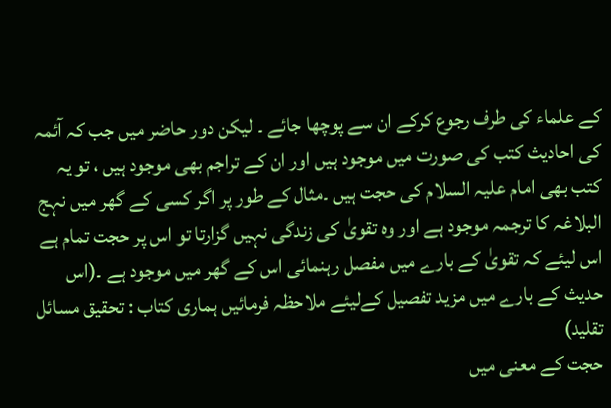کے علماء کی طرف رجوع کرکے ان سے پوچھا جائے ۔ لیکن دور حاضر میں جب کہ آئمہ کی احادیث کتب کی صورت میں موجود ہیں اور ان کے تراجم بھی موجود ہیں ، تو یہ کتب بھی امام علیہ السلام کی حجت ہیں ۔مثال کے طور پر اگر کسی کے گھر میں نہج البلاغہ کا ترجمہ موجود ہے اور وہ تقویٰ کی زندگی نہیں گزارتا تو اس پر حجت تمام ہے اس لیئے کہ تقویٰ کے بارے میں مفصل رہنمائی اس کے گھر میں موجود ہے ۔(اس حدیث کے بارے میں مزید تفصیل کےلیئے ملاحظہ فرمائیں ہماری کتاب : تحقیق مسائل تقلید)
حجت کے معنی میں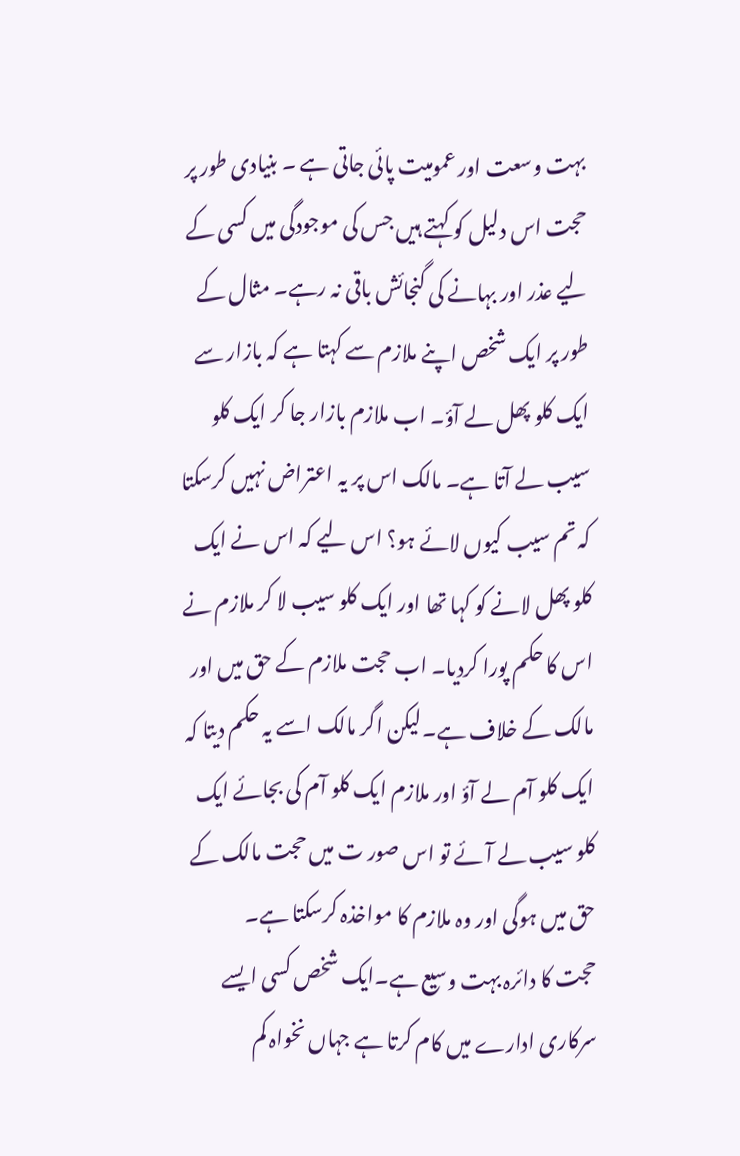بہت وسعت اور عمومیت پائی جاتی ہے ۔ بنیادی طور پر حجت اس دلیل کو کہتے ہیں جس کی موجودگی میں کسی کے لیے عذر اور بہانے کی گنجائش باقی نہ رہے۔ مثال کے طور پر ایک شخص اپنے ملازم سے کہتا ہے کہ بازار سے ایک کلو پھل لے آؤ۔ اب ملازم بازار جا کر ایک کلو سیب لے آتا ہے۔ مالک اس پر یہ اعتراض نہیں کرسکتا کہ تم سیب کیوں لائے ہو؟ اس لیے کہ اس نے ایک کلو پھل لانے کو کہا تھا اور ایک کلو سیب لا کر ملازم نے اس کا حکم پورا کردیا۔ اب حجت ملازم کے حق میں اور مالک کے خلاف ہے۔لیکن اگر مالک اسے یہ حکم دیتا کہ ایک کلو آم لے آؤ اور ملازم ایک کلو آم کی بجائے ایک کلو سیب لے آئے تو اس صور ت میں حجت مالک کے حق میں ہوگی اور وہ ملازم کا مواخذہ کرسکتا ہے۔
حجت کا دائرہ بہت وسیع ہے۔ایک شخص کسی ایسے سرکاری ادارے میں کام کرتا ہے جہاں نخواہ کم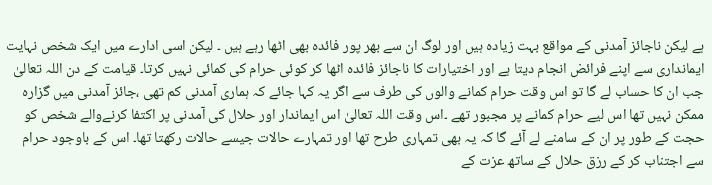ہے لیکن ناجائز آمدنی کے مواقع بہت زیادہ ہیں اور لوگ ان سے بھر پور فائدہ بھی اٹھا رہے ہیں ۔ لیکن اسی ادارے میں ایک شخص نہایت ایمانداری سے اپنے فرائض انجام دیتا ہے اور اختیارات کا ناجائز فائدہ اٹھا کر کوئی حرام کی کمائی نہیں کرتا۔ قیامت کے دن اللہ تعالیٰ جب ان کا حساب لے گا تو اس وقت حرام کمانے والوں کی طرف سے اگر یہ کہا جائے کہ ہماری آمدنی کم تھی ،جائز آمدنی میں گزارہ ممکن نہیں تھا اس لیے حرام کمانے پر مجبور تھے ۔اس وقت اللہ تعالیٰ اس ایماندار اور حلال کی آمدنی پر اکتفا کرنےوالے شخص کو حجت کے طور پر ان کے سامنے لے آئے گا کہ یہ بھی تمہاری طرح تھا اور تمہارے حالات جیسے حالات رکھتا تھا۔ اس کے باوجود حرام سے اجتناب کر کے رزق حلال کے ساتھ عزت کے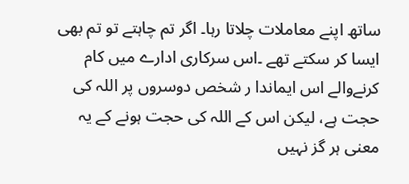ساتھ اپنے معاملات چلاتا رہا۔ اگر تم چاہتے تو تم بھی ایسا کر سکتے تھے ۔اس سرکاری ادارے میں کام کرنےوالے اس ایماندا ر شخص دوسروں پر اللہ کی حجت ہے، لیکن اس کے اللہ کی حجت ہونے کے یہ معنی ہر گز نہیں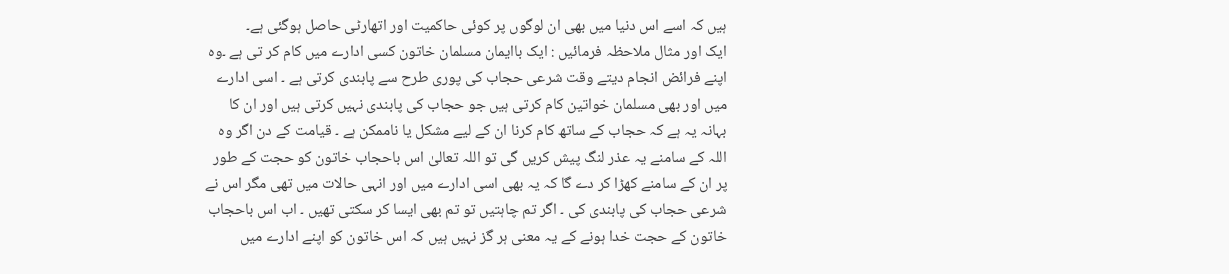ہیں کہ اسے اس دنیا میں بھی ان لوگوں پر کوئی حاکمیت اور اتھارٹی حاصل ہوگئی ہے۔
ایک اور مثال ملاحظہ فرمائیں : ایک باایمان مسلمان خاتون کسی ادارے میں کام کر تی ہے ۔وہ اپنے فرائض انجام دیتے وقت شرعی حجاب کی پوری طرح سے پابندی کرتی ہے ۔ اسی ادارے میں اور بھی مسلمان خواتین کام کرتی ہیں جو حجاب کی پابندی نہیں کرتی ہیں اور ان کا بہانہ یہ ہے کہ حجاب کے ساتھ کام کرنا ان کے لیے مشکل یا ناممکن ہے ۔ قیامت کے دن اگر وہ اللہ کے سامنے یہ عذر لنگ پیش کریں گی تو اللہ تعالیٰ اس باحجاب خاتون کو حجت کے طور پر ان کے سامنے کھڑا کر دے گا کہ یہ بھی اسی ادارے میں اور انہی حالات میں تھی مگر اس نے شرعی حجاب کی پابندی کی ۔ اگر تم چاہتیں تو تم بھی ایسا کر سکتی تھیں ۔ اب اس باحجاب خاتون کے حجت خدا ہونے کے یہ معنی ہر گز نہیں ہیں کہ اس خاتون کو اپنے ادارے میں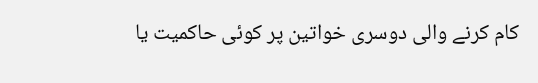کام کرنے والی دوسری خواتین پر کوئی حاکمیت یا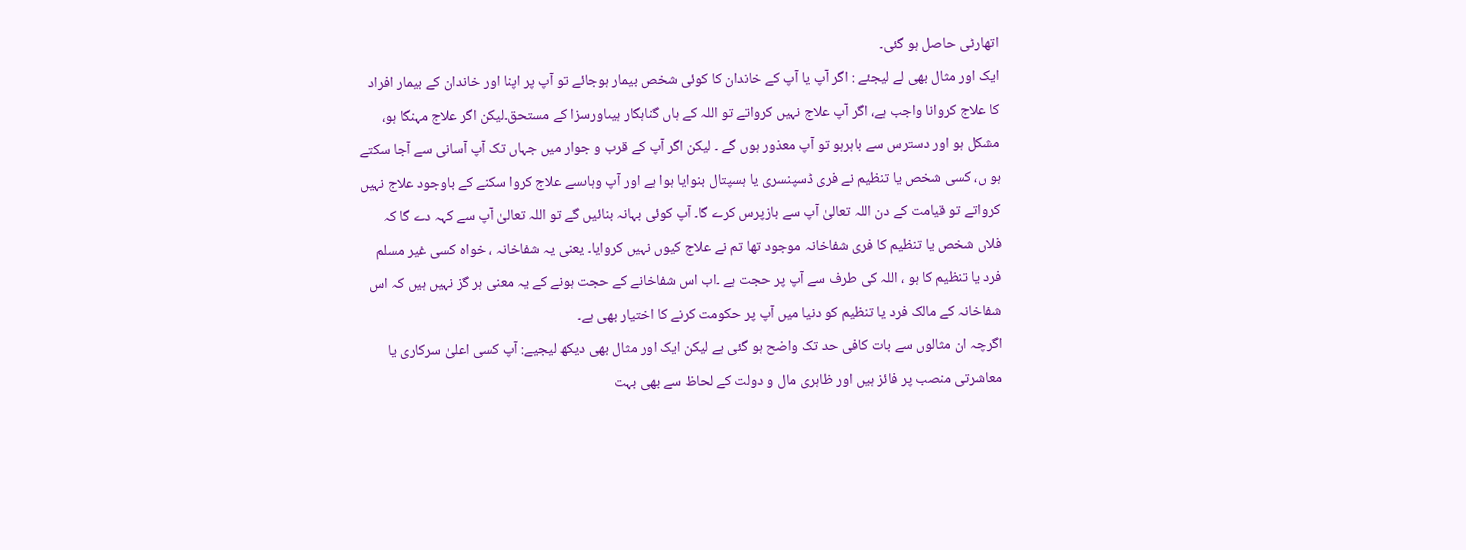اتھارٹی حاصل ہو گئی۔
ایک اور مثال بھی لے لیجئے : اگر آپ یا آپ کے خاندان کا کوئی شخص بیمار ہوجائے تو آپ پر اپنا اور خاندان کے بیمار افراد کا علاج کروانا واجب ہے، اگر آپ علاج نہیں کرواتے تو اللہ کے ہاں گناہگار ہیںاورسزا کے مستحق۔لیکن اگر علاج مہنگا ہو، مشکل ہو اور دسترس سے باہرہو تو آپ معذور ہوں گے ۔ لیکن اگر آپ کے قرب و جوار میں جہاں تک آپ آسانی سے آجا سکتے ہو ں، کسی شخص یا تنظیم نے فری ڈسپنسری یا ہسپتال بنوایا ہوا ہے اور آپ وہاںسے علاج کروا سکنے کے باوجود علاج نہیں کرواتے تو قیامت کے دن اللہ تعالیٰ آپ سے بازپرس کرے گا۔ آپ کوئی بہانہ بنائیں گے تو اللہ تعالیٰ آپ سے کہہ دے گا کہ فلاں شخص یا تنظیم کا فری شفاخانہ موجود تھا تم نے علاج کیوں نہیں کروایا۔ یعنی یہ شفاخانہ ، خواہ کسی غیر مسلم فرد یا تنظیم کا ہو ، اللہ کی طرف سے آپ پر حجت ہے ۔اب اس شفاخانے کے حجت ہونے کے یہ معنی ہر گز نہیں ہیں کہ اس شفاخانہ کے مالک فرد یا تنظیم کو دنیا میں آپ پر حکومت کرنے کا اختیار بھی ہے۔
اگرچہ ان مثالوں سے بات کافی حد تک واضح ہو گئی ہے لیکن ایک اور مثال بھی دیکھ لیجیے: آپ کسی اعلیٰ سرکاری یا معاشرتی منصب پر فائز ہیں اور ظاہری مال و دولت کے لحاظ سے بھی بہت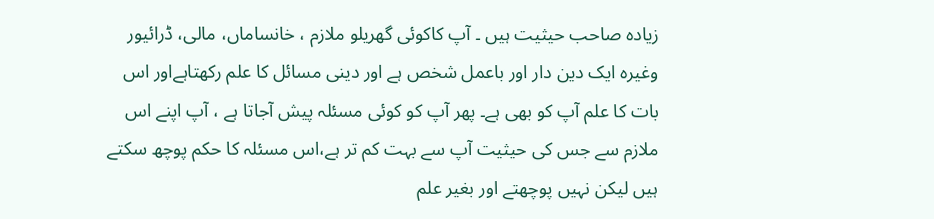زیادہ صاحب حیثیت ہیں ۔ آپ کاکوئی گھریلو ملازم ، خانساماں، مالی، ڈرائیور وغیرہ ایک دین دار اور باعمل شخص ہے اور دینی مسائل کا علم رکھتاہےاور اس بات کا علم آپ کو بھی ہے۔ پھر آپ کو کوئی مسئلہ پیش آجاتا ہے ، آپ اپنے اس ملازم سے جس کی حیثیت آپ سے بہت کم تر ہے،اس مسئلہ کا حکم پوچھ سکتے ہیں لیکن نہیں پوچھتے اور بغیر علم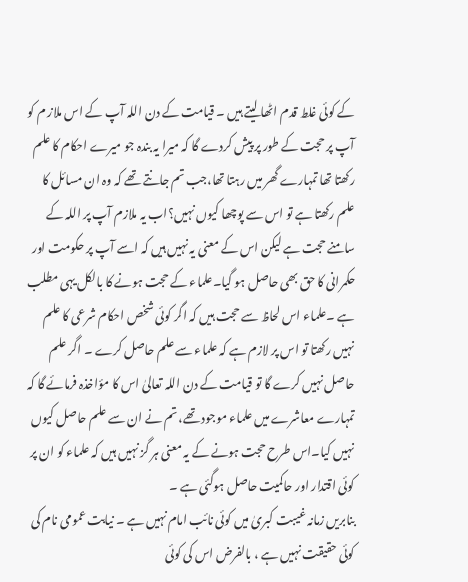کے کوئی غلط قدم اٹھا لیتے ہیں ۔ قیامت کے دن اللہ آپ کے اس ملاز م کو آپ پر حجت کے طور پر پیش کردے گا کہ میرا یہ بندہ جو میرے احکام کا علم رکھتا تھا تمہارے گھر میں رہتا تھا،جب تم جانتے تھے کہ وہ ان مسائل کا علم رکھتا ہے تو اس سے پوچھا کیوں نہیں؟اب یہ ملازم آپ پر اللہ کے سامنے حجت ہے لیکن اس کے معنی یہ نہیں ہیں کہ اسے آپ پر حکومت اور حکمرانی کا حق بھی حاصل ہو گیا۔علماء کے حجت ہونے کا بالکل یہی مطلب ہے ۔علماء اس لحاظ سے حجت ہیں کہ اگر کوئی شخص احکام شرعی کا علم نہیں رکھتا تو اس پر لازم ہے کہ علماء سے علم حاصل کرے ۔ اگر علم حاصل نہیں کرے گا تو قیامت کے دن اللہ تعالیٰ اس کا مؤاخذہ فرمائے گا کہ تمہارے معاشرے میں علماء موجود تھے، تم نے ان سے علم حاصل کیوں نہیں کیا۔اس طرح حجت ہونے کے یہ معنی ہر گز نہیں ہیں کہ علماء کو ان پر کوئی اقتدار اور حاکمیت حاصل ہوگئی ہے ۔
بنابریں زمانہ غیبت کبریٰ میں کوئی نائب امام نہیں ہے ۔ نیابت عمومی نام کی کوئی حقیقت نہیں ہے ، بالفرض اس کی کوئی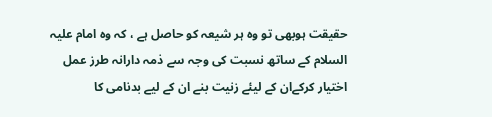حقیقت ہوبھی تو وہ ہر شیعہ کو حاصل ہے ، کہ وہ امام علیہ السلام کے ساتھ نسبت کی وجہ سے ذمہ دارانہ طرز عمل اختیار کرکےان کے لیئے زنیت بنے ان کے لیے بدنامی کا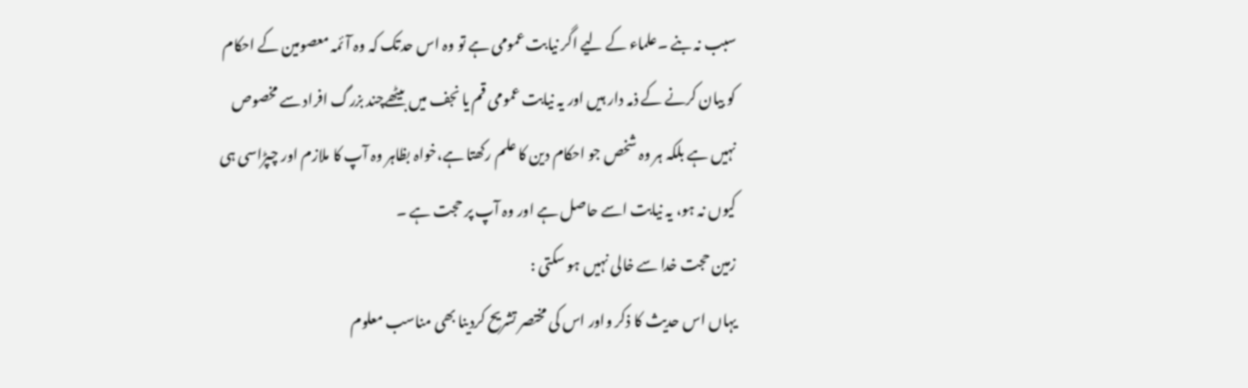سبب نہ بنے ۔علماء کے لیے اگر نیابت عمومی ہے تو وہ اس حدتک کہ وہ آئمہ معصومین کے احکام کو بیان کرنے کے ذمہ دار ہیں اور یہ نیابت عمومی قم یا نجف میں بیٹھےچند بزرگ افراد سے مخصوص نہیں ہے بلکہ ہر وہ شخص جو احکام دین کا علم رکھتا ہے،خواہ بظاہر وہ آپ کا ملازم اور چپڑاسی ہی کیوں نہ ہو، یہ نیابت اسے حاصل ہے اور وہ آپ پر حجت ہے ۔
زمین حجت خدا سے خالی نہیں ہو سکتی :
یہاں اس حدیث کا ذکر واور اس کی مختصر تشریح کردینا بھی مناسب معلوم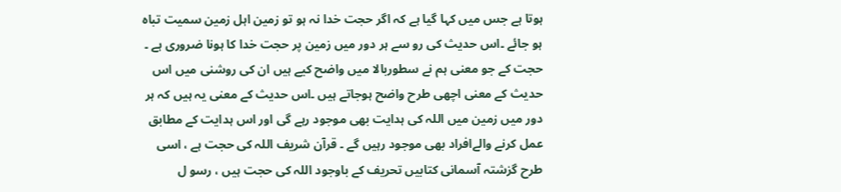ہوتا ہے جس میں کہا گیا ہے کہ اگر حجت خدا نہ ہو تو زمین اہل زمین سمیت تباہ ہو جائے ۔اس حدیث کی رو سے ہر دور میں زمین پر حجت خدا کا ہونا ضروری ہے ۔
حجت کے جو معنی ہم نے سطوربالا میں واضح کیے ہیں ان کی روشنی میں اس حدیث کے معنی اچھی طرح واضح ہوجاتے ہیں ۔اس حدیث کے معنی یہ ہیں کہ ہر دور میں زمین میں اللہ کی ہدایت بھی موجود رہے گی اور اس ہدایت کے مطابق عمل کرنے والےافراد بھی موجود رہیں گے ۔ قرآن شریف اللہ کی حجت ہے ، اسی طرح گزشتہ آسمانی کتابیں تحریف کے باوجود اللہ کی حجت ہیں ، رسو ل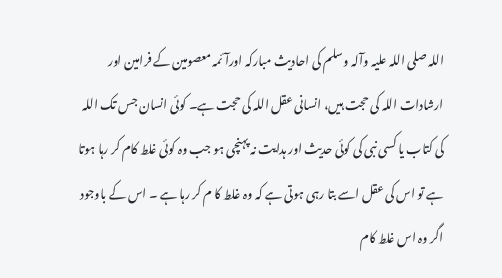اللہ صلی اللہ علیہ وآلہ وسلم کی احادیث مبارکہ اورآئمہ معصومین کے فرامین اور ارشادات اللہ کی حجت ہیں، انسانی عقل اللہ کی حجت ہے۔ کوئی انسان جس تک اللہ کی کتاب یا کسی نبی کی کوئی حدیث اور ہدایت نہ پہنچی ہو جب وہ کوئی غلط کام کر رہا ہوتا ہے تو اس کی عقل اسے بتا رہی ہوتی ہے کہ وہ غلط کا م کر رہا ہے ۔ اس کے باوجود اگر وہ اس غلط کام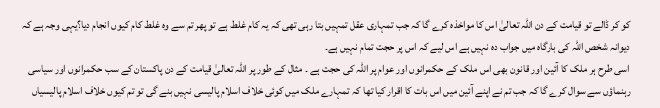کو کر ڈالے تو قیامت کے دن اللہ تعالیٰ اس کا مواخذہ کرے گا کہ جب تمہاری عقل تمہیں بتا رہی تھی کہ یہ کام غلط ہے تو پھر تم سے وہ غلط کام کیوں انجام دیا؟یہی وجہ ہے کہ دیوانہ شخص اللہ کی بارگاہ میں جواب دہ نہیں ہے اس لیے کہ اس پر حجت تمام نہیں ہے۔
اسی طرح ہر ملک کا آئین اور قانون بھی اس ملک کے حکمرانوں اور عوام پر اللہ کی حجت ہے ۔ مثال کے طور پر اللہ تعالیٰ قیامت کے دن پاکستان کے سب حکمرانوں اور سیاسی رہنماؤں سے سوال کرے گا کہ جب تم نے اپنے آئین میں اس بات کا اقرار کیا تھا کہ تمہارے ملک میں کوئی خلاف اسلام پالیسی نہیں بنے گی تو تم کیوں خلاف اسلام پالیسیاں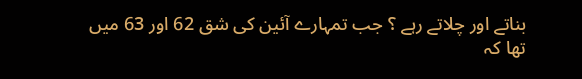بناتے اور چلاتے رہے ؟ جب تمہارے آئین کی شق 62 اور 63 میں تھا کہ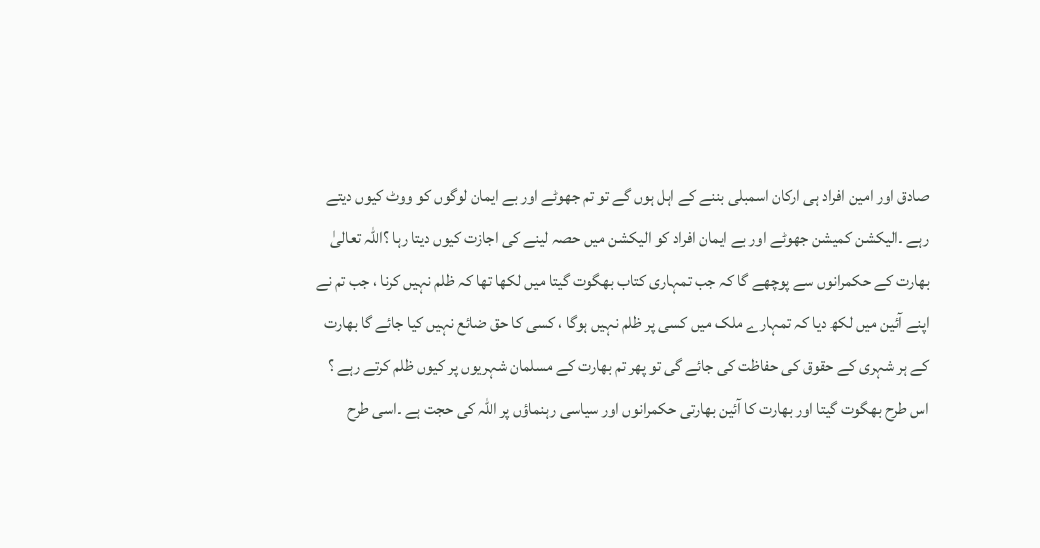صادق اور امین افراد ہی ارکان اسمبلی بننے کے اہل ہوں گے تو تم جھوٹے اور بے ایمان لوگوں کو ووٹ کیوں دیتے رہے ۔الیکشن کمیشن جھوٹے اور بے ایمان افراد کو الیکشن میں حصہ لینے کی اجازت کیوں دیتا رہا ؟اللہ تعالیٰ بھارت کے حکمرانوں سے پوچھے گا کہ جب تمہاری کتاب بھگوت گیتا میں لکھا تھا کہ ظلم نہیں کرنا ، جب تم نے اپنے آئین میں لکھ دیا کہ تمہارے ملک میں کسی پر ظلم نہیں ہوگا ، کسی کا حق ضائع نہیں کیا جائے گا بھارت کے ہر شہری کے حقوق کی حفاظت کی جائے گی تو پھر تم بھارت کے مسلمان شہریوں پر کیوں ظلم کرتے رہے ؟ اس طرح بھگوت گیتا اور بھارت کا آئین بھارتی حکمرانوں اور سیاسی رہنماؤں پر اللہ کی حجت ہے ۔اسی طرح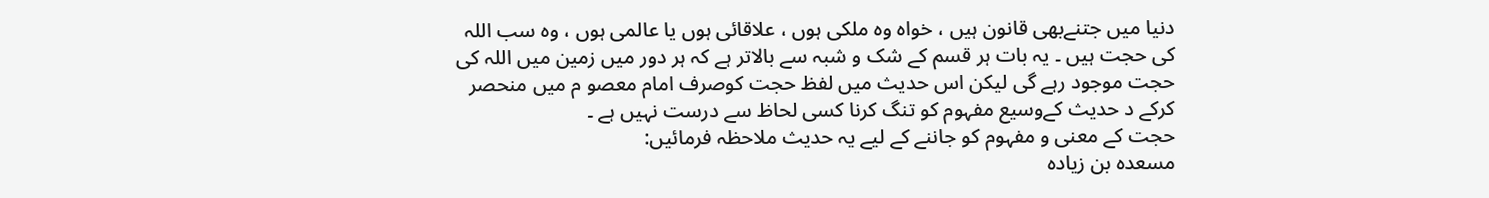دنیا میں جتنےبھی قانون ہیں ، خواہ وہ ملکی ہوں ، علاقائی ہوں یا عالمی ہوں ، وہ سب اللہ کی حجت ہیں ۔ یہ بات ہر قسم کے شک و شبہ سے بالاتر ہے کہ ہر دور میں زمین میں اللہ کی حجت موجود رہے گی لیکن اس حدیث میں لفظ حجت کوصرف امام معصو م میں منحصر کرکے د حدیث کےوسیع مفہوم کو تنگ کرنا کسی لحاظ سے درست نہیں ہے ۔
حجت کے معنی و مفہوم کو جاننے کے لیے یہ حدیث ملاحظہ فرمائیں:
مسعدہ بن زیادہ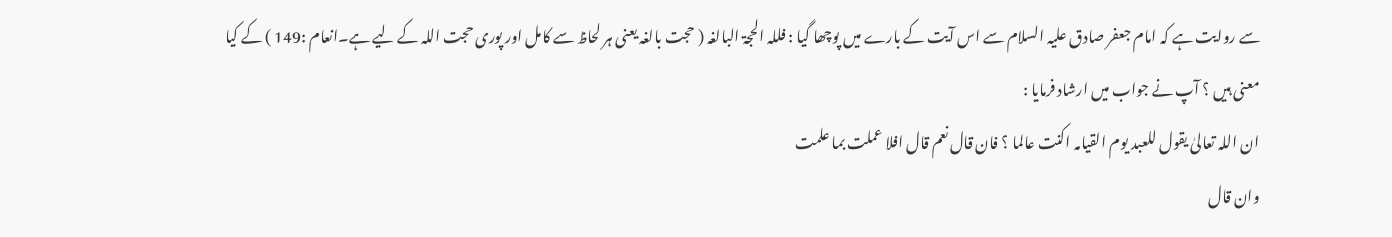سے روایت ہے کہ امام جعفر صادق علیہ السلام سے اس آیت کے بارے میں پوچھا گیا : فللہ الحجۃ البالغہ ( حجت بالغہ یعنی ہر لحاظ سے کامل اور پوری حجت اللہ کے لیے ہے۔انعام :149 ) کے کیا معنی ہیں ؟ آپ نے جواب میں ارشاد فرمایا :
ان اللہ تعالیٰ یقول للعبد یوم القیامہ اکنت عالما ؟ فان قال نعم قال افلا عملت بما علمت
وان قال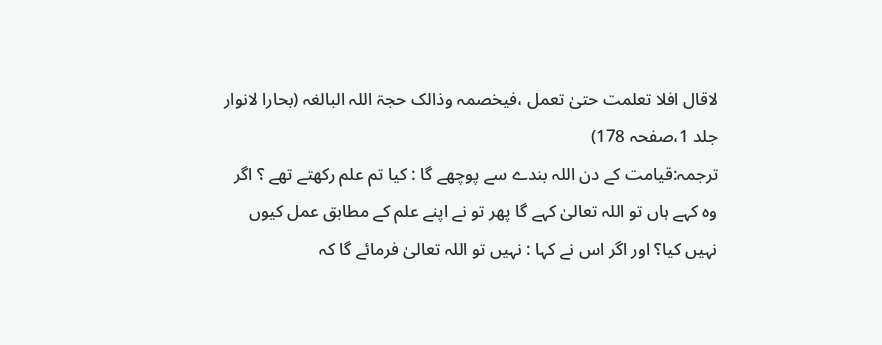لاقال افلا تعلمت حتیٰ تعمل ،فیخصمہ وذالک حجۃ اللہ البالغہ (بحارا لانوار جلد 1،صفحہ 178)
ترجمہ:قیامت کے دن اللہ بندے سے پوچھے گا : کیا تم علم رکھتے تھے ؟ اگر وہ کہے ہاں تو اللہ تعالیٰ کہے گا پھر تو نے اپنے علم کے مطابق عمل کیوں نہیں کیا؟ اور اگر اس نے کہا : نہیں تو اللہ تعالیٰ فرمائے گا کہ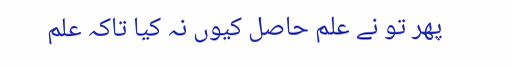پھر تو نے علم حاصل کیوں نہ کیا تاکہ علم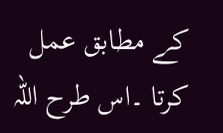کے مطابق عمل کرتا ۔اس طرح اللہ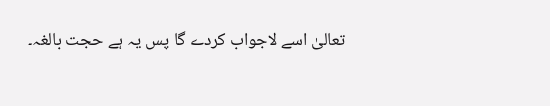تعالیٰ اسے لاجواب کردے گا پس یہ ہے حجت بالغہ۔